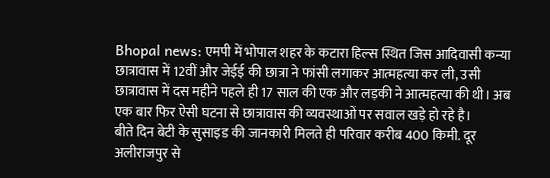Bhopal news: एमपी में भोपाल शहर के कटारा हिल्स स्थित जिस आदिवासी कन्या छात्रावास में 12वीं और जेईई की छात्रा ने फांसी लगाकर आत्महत्या कर ली, उसी छात्रावास में दस महीने पहले ही 17 साल की एक और लड़की ने आत्महत्या की थी। अब एक बार फिर ऐसी घटना से छात्रावास की व्यवस्थाओं पर सवाल खड़े हो रहे है।
बीते दिन बेटी के सुसाइड की जानकारी मिलते ही परिवार करीब 400 किमी. दूर अलीराजपुर से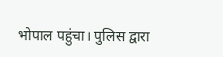भोपाल पहुंचा। पुलिस द्वारा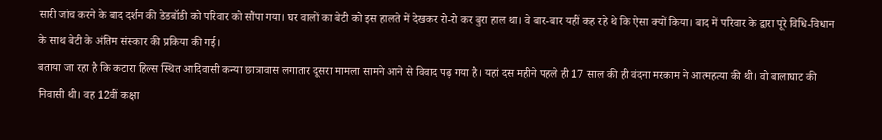सारी जांच करने के बाद दर्शन की डेडबॉडी को परिवार को सौंपा गया। घर वालों का बेटी को इस हालते में देखकर रो-रो कर बुरा हाल था। वे बार-बार यहीं कह रहे थे कि ऐसा क्यों किया। बाद में परिवार के द्वारा पूरे विधि-विधान के साथ बेटी के अंतिम संस्कार की प्रकिया की गई।
बताया जा रहा है कि कटारा हिल्स स्थित आदिवासी कन्या छात्रावास लगातार दूसरा मामला सामने आने से विवाद पढ़ गया है। यहां दस महीने पहले ही 17 साल की ही वंदना मरकाम ने आत्महत्या की थी। वो बालाघाट की निवासी थी। वह 12वीं कक्षा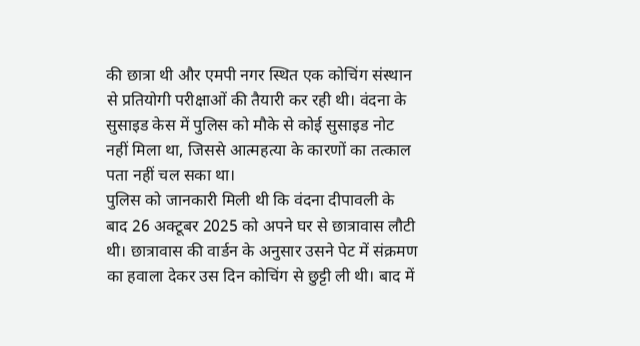की छात्रा थी और एमपी नगर स्थित एक कोचिंग संस्थान से प्रतियोगी परीक्षाओं की तैयारी कर रही थी। वंदना के सुसाइड केस में पुलिस को मौके से कोई सुसाइड नोट नहीं मिला था, जिससे आत्महत्या के कारणों का तत्काल पता नहीं चल सका था।
पुलिस को जानकारी मिली थी कि वंदना दीपावली के बाद 26 अक्टूबर 2025 को अपने घर से छात्रावास लौटी थी। छात्रावास की वार्डन के अनुसार उसने पेट में संक्रमण का हवाला देकर उस दिन कोचिंग से छुट्टी ली थी। बाद में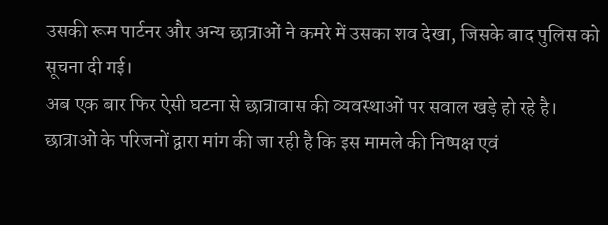उसकी रूम पार्टनर और अन्य छात्राओं ने कमरे में उसका शव देखा, जिसके बाद पुलिस को सूचना दी गई।
अब एक बार फिर ऐसी घटना से छात्रावास की व्यवस्थाओं पर सवाल खड़े हो रहे है। छात्राओं के परिजनों द्वारा मांग की जा रही है कि इस मामले की निष्पक्ष एवं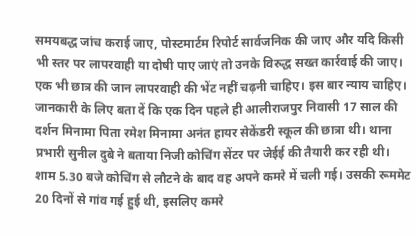समयबद्ध जांच कराई जाए, पोस्टमार्टम रिपोर्ट सार्वजनिक की जाए और यदि किसी भी स्तर पर लापरवाही या दोषी पाए जाएं तो उनके विरुद्ध सख्त कार्रवाई की जाए। एक भी छात्र की जान लापरवाही की भेंट नहीं चढ़नी चाहिए। इस बार न्याय चाहिए।
जानकारी के लिए बता दें कि एक दिन पहले ही आलीराजपुर निवासी 17 साल की दर्शन मिनामा पिता रमेश मिनामा अनंत हायर सेकेंडरी स्कूल की छात्रा थी। थाना प्रभारी सुनील दुबे ने बताया निजी कोचिंग सेंटर पर जेईई की तैयारी कर रही थी। शाम 5.30 बजे कोचिंग से लौटने के बाद वह अपने कमरे में चली गई। उसकी रूममेट 20 दिनों से गांव गई हुई थी, इसलिए कमरे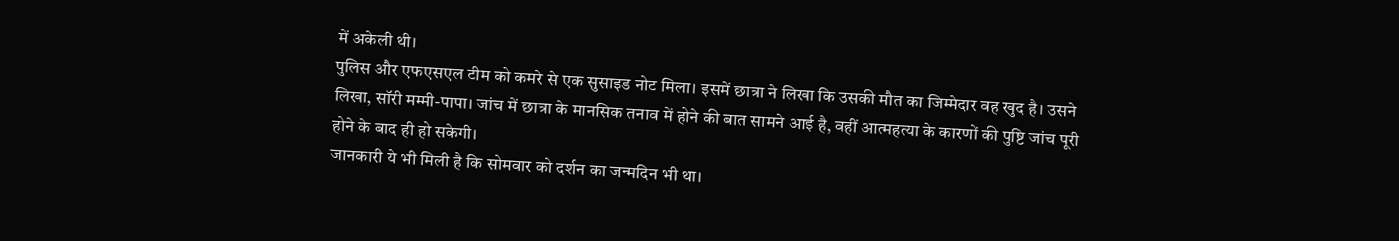में अकेली थी।
पुलिस और एफएसएल टीम को कमरे से एक सुसाइड नोट मिला। इसमें छात्रा ने लिखा कि उसकी मौत का जिम्मेदार वह खुद है। उसने लिखा, सॉरी मम्मी-पापा। जांच में छात्रा के मानसिक तनाव में होने की बात सामने आई है, वहीं आत्महत्या के कारणों की पुष्टि जांच पूरी होने के बाद ही हो सकेगी।
जानकारी ये भी मिली है कि सोमवार को दर्शन का जन्मदिन भी था।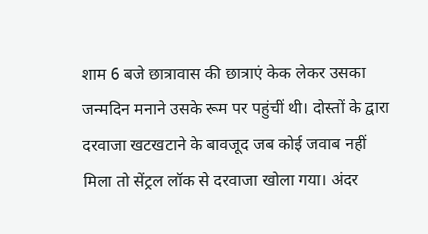शाम 6 बजे छात्रावास की छात्राएं केक लेकर उसका जन्मदिन मनाने उसके रूम पर पहुंचीं थी। दोस्तों के द्वारा दरवाजा खटखटाने के बावजूद जब कोई जवाब नहीं मिला तो सेंट्रल लॉक से दरवाजा खोला गया। अंदर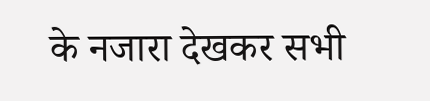के नजारा देखकर सभी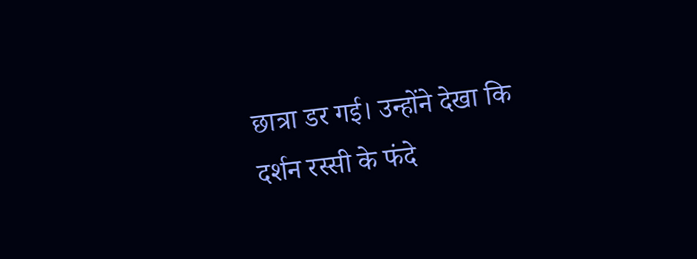छात्रा डर गई। उन्होंने देखा कि दर्शन रस्सी के फंदे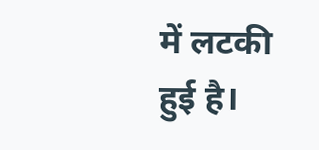में लटकी हुई है।